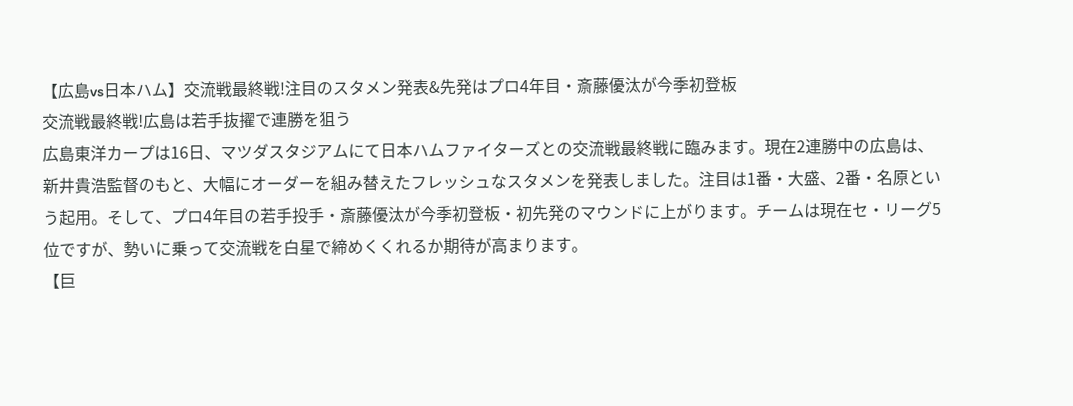【広島vs日本ハム】交流戦最終戦!注目のスタメン発表&先発はプロ4年目・斎藤優汰が今季初登板
交流戦最終戦!広島は若手抜擢で連勝を狙う
広島東洋カープは16日、マツダスタジアムにて日本ハムファイターズとの交流戦最終戦に臨みます。現在2連勝中の広島は、新井貴浩監督のもと、大幅にオーダーを組み替えたフレッシュなスタメンを発表しました。注目は1番・大盛、2番・名原という起用。そして、プロ4年目の若手投手・斎藤優汰が今季初登板・初先発のマウンドに上がります。チームは現在セ・リーグ5位ですが、勢いに乗って交流戦を白星で締めくくれるか期待が高まります。
【巨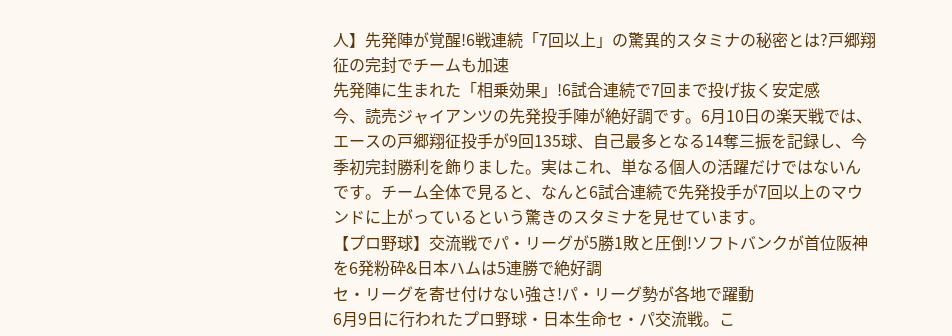人】先発陣が覚醒!6戦連続「7回以上」の驚異的スタミナの秘密とは?戸郷翔征の完封でチームも加速
先発陣に生まれた「相乗効果」!6試合連続で7回まで投げ抜く安定感
今、読売ジャイアンツの先発投手陣が絶好調です。6月10日の楽天戦では、エースの戸郷翔征投手が9回135球、自己最多となる14奪三振を記録し、今季初完封勝利を飾りました。実はこれ、単なる個人の活躍だけではないんです。チーム全体で見ると、なんと6試合連続で先発投手が7回以上のマウンドに上がっているという驚きのスタミナを見せています。
【プロ野球】交流戦でパ・リーグが5勝1敗と圧倒!ソフトバンクが首位阪神を6発粉砕&日本ハムは5連勝で絶好調
セ・リーグを寄せ付けない強さ!パ・リーグ勢が各地で躍動
6月9日に行われたプロ野球・日本生命セ・パ交流戦。こ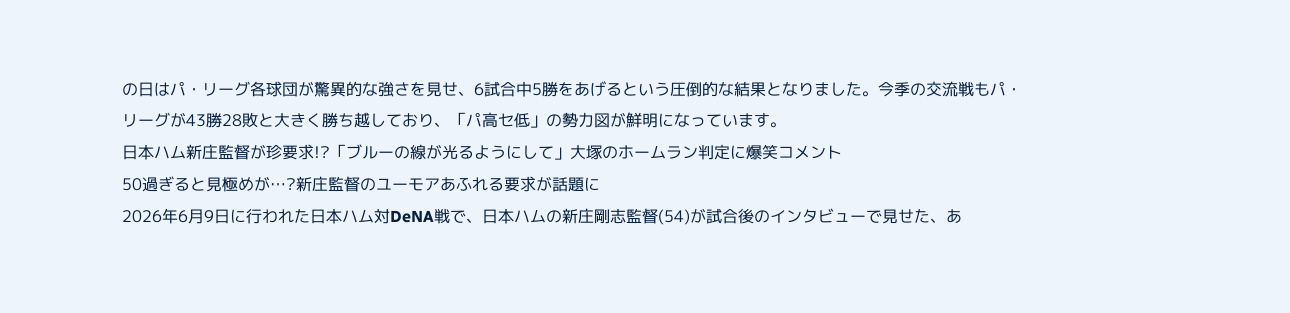の日はパ・リーグ各球団が驚異的な強さを見せ、6試合中5勝をあげるという圧倒的な結果となりました。今季の交流戦もパ・リーグが43勝28敗と大きく勝ち越しており、「パ高セ低」の勢力図が鮮明になっています。
日本ハム新庄監督が珍要求!?「ブルーの線が光るようにして」大塚のホームラン判定に爆笑コメント
50過ぎると見極めが…?新庄監督のユーモアあふれる要求が話題に
2026年6月9日に行われた日本ハム対DeNA戦で、日本ハムの新庄剛志監督(54)が試合後のインタビューで見せた、あ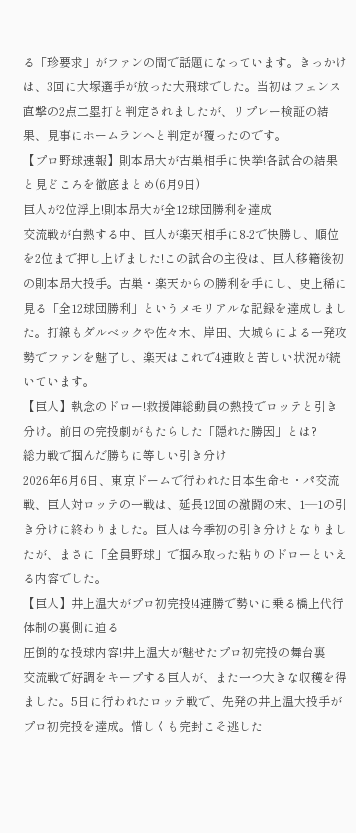る「珍要求」がファンの間で話題になっています。きっかけは、3回に大塚選手が放った大飛球でした。当初はフェンス直撃の2点二塁打と判定されましたが、リプレー検証の結果、見事にホームランへと判定が覆ったのです。
【プロ野球速報】則本昂大が古巣相手に快挙!各試合の結果と見どころを徹底まとめ(6月9日)
巨人が2位浮上!則本昂大が全12球団勝利を達成
交流戦が白熱する中、巨人が楽天相手に8-2で快勝し、順位を2位まで押し上げました!この試合の主役は、巨人移籍後初の則本昂大投手。古巣・楽天からの勝利を手にし、史上稀に見る「全12球団勝利」というメモリアルな記録を達成しました。打線もダルベックや佐々木、岸田、大城らによる一発攻勢でファンを魅了し、楽天はこれで4連敗と苦しい状況が続いています。
【巨人】執念のドロー!救援陣総動員の熱投でロッテと引き分け。前日の完投劇がもたらした「隠れた勝因」とは?
総力戦で掴んだ勝ちに等しい引き分け
2026年6月6日、東京ドームで行われた日本生命セ・パ交流戦、巨人対ロッテの一戦は、延長12回の激闘の末、1―1の引き分けに終わりました。巨人は今季初の引き分けとなりましたが、まさに「全員野球」で掴み取った粘りのドローといえる内容でした。
【巨人】井上温大がプロ初完投!4連勝で勢いに乗る橋上代行体制の裏側に迫る
圧倒的な投球内容!井上温大が魅せたプロ初完投の舞台裏
交流戦で好調をキープする巨人が、また一つ大きな収穫を得ました。5日に行われたロッテ戦で、先発の井上温大投手がプロ初完投を達成。惜しくも完封こそ逃した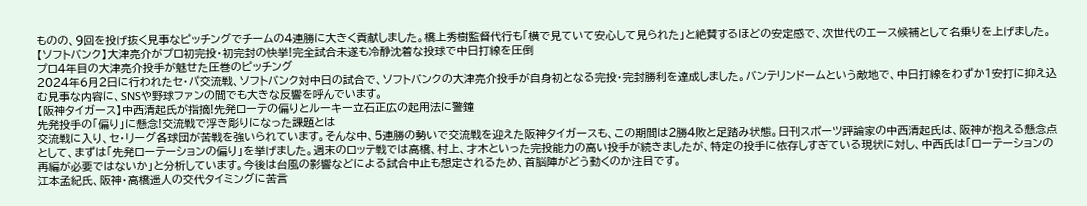ものの、9回を投げ抜く見事なピッチングでチームの4連勝に大きく貢献しました。橋上秀樹監督代行も「横で見ていて安心して見られた」と絶賛するほどの安定感で、次世代のエース候補として名乗りを上げました。
【ソフトバンク】大津亮介がプロ初完投・初完封の快挙!完全試合未遂も冷静沈着な投球で中日打線を圧倒
プロ4年目の大津亮介投手が魅せた圧巻のピッチング
2024年6月2日に行われたセ・パ交流戦、ソフトバンク対中日の試合で、ソフトバンクの大津亮介投手が自身初となる完投・完封勝利を達成しました。バンテリンドームという敵地で、中日打線をわずか1安打に抑え込む見事な内容に、SNSや野球ファンの間でも大きな反響を呼んでいます。
【阪神タイガース】中西清起氏が指摘!先発ローテの偏りとルーキー立石正広の起用法に警鐘
先発投手の「偏り」に懸念!交流戦で浮き彫りになった課題とは
交流戦に入り、セ・リーグ各球団が苦戦を強いられています。そんな中、5連勝の勢いで交流戦を迎えた阪神タイガースも、この期間は2勝4敗と足踏み状態。日刊スポーツ評論家の中西清起氏は、阪神が抱える懸念点として、まずは「先発ローテーションの偏り」を挙げました。週末のロッテ戦では高橋、村上、才木といった完投能力の高い投手が続きましたが、特定の投手に依存しすぎている現状に対し、中西氏は「ローテーションの再編が必要ではないか」と分析しています。今後は台風の影響などによる試合中止も想定されるため、首脳陣がどう動くのか注目です。
江本孟紀氏、阪神・高橋遥人の交代タイミングに苦言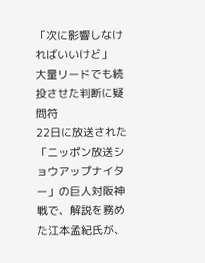「次に影響しなければいいけど」
大量リードでも続投させた判断に疑問符
22日に放送された「ニッポン放送ショウアップナイター」の巨人対阪神戦で、解説を務めた江本孟紀氏が、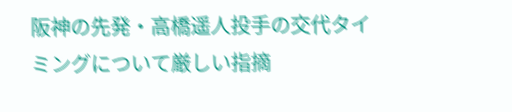阪神の先発・高橋遥人投手の交代タイミングについて厳しい指摘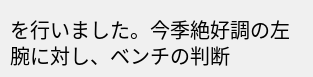を行いました。今季絶好調の左腕に対し、ベンチの判断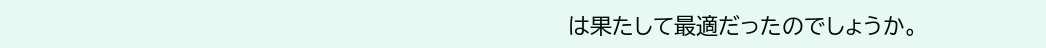は果たして最適だったのでしょうか。